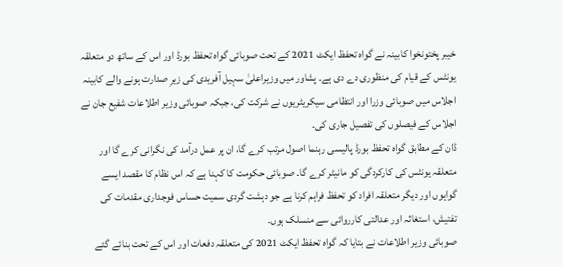خیبر پختونخوا کابینہ نے گواہ تحفظ ایکٹ 2021 کے تحت صوبائی گواہ تحفظ بورڈ اور اس کے ساتھ دو متعلقہ یونٹس کے قیام کی منظوری دے دی ہے۔ پشاور میں وزیراعلیٰ سہیل آفریدی کی زیرِ صدارت ہونے والے کابینہ اجلاس میں صوبائی وزرا اور انتظامی سیکریٹریوں نے شرکت کی، جبکہ صوبائی وزیر اطلاعات شفیع جان نے اجلاس کے فیصلوں کی تفصیل جاری کی۔
ڈان کے مطابق گواہ تحفظ بورڈ پالیسی رہنما اصول مرتب کرے گا، ان پر عمل درآمد کی نگرانی کرے گا اور متعلقہ یونٹس کی کارکردگی کو مانیٹر کرے گا۔ صوبائی حکومت کا کہنا ہے کہ اس نظام کا مقصد ایسے گواہوں اور دیگر متعلقہ افراد کو تحفظ فراہم کرنا ہے جو دہشت گردی سمیت حساس فوجداری مقدمات کی تفتیش، استغاثہ اور عدالتی کارروائی سے منسلک ہوں۔
صوبائی وزیر اطلاعات نے بتایا کہ گواہ تحفظ ایکٹ 2021 کی متعلقہ دفعات اور اس کے تحت بنائے گئے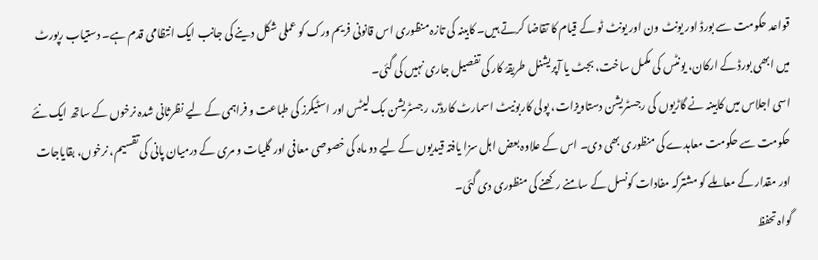قواعد حکومت سے بورڈ اور یونٹ ون اور یونٹ ٹو کے قیام کا تقاضا کرتے ہیں۔ کابینہ کی تازہ منظوری اس قانونی فریم ورک کو عملی شکل دینے کی جانب ایک انتظامی قدم ہے۔ دستیاب رپورٹ میں ابھی بورڈ کے ارکان، یونٹس کی مکمل ساخت، بجٹ یا آپریشنل طریقۂ کار کی تفصیل جاری نہیں کی گئی۔
اسی اجلاس میں کابینہ نے گاڑیوں کی رجسٹریشن دستاویزات، پولی کاربونیٹ اسمارٹ کارڈز، رجسٹریشن بک لیٹس اور اسٹیکرز کی طباعت و فراہمی کے لیے نظرثانی شدہ نرخوں کے ساتھ ایک نئے حکومت سے حکومت معاہدے کی منظوری بھی دی۔ اس کے علاوہ بعض اہل سزا یافتہ قیدیوں کے لیے دو ماہ کی خصوصی معافی اور گلیات و مری کے درمیان پانی کی تقسیم، نرخوں، بقایاجات اور مقدار کے معاملے کو مشترکہ مفادات کونسل کے سامنے رکھنے کی منظوری دی گئی۔
گواہ تحفظ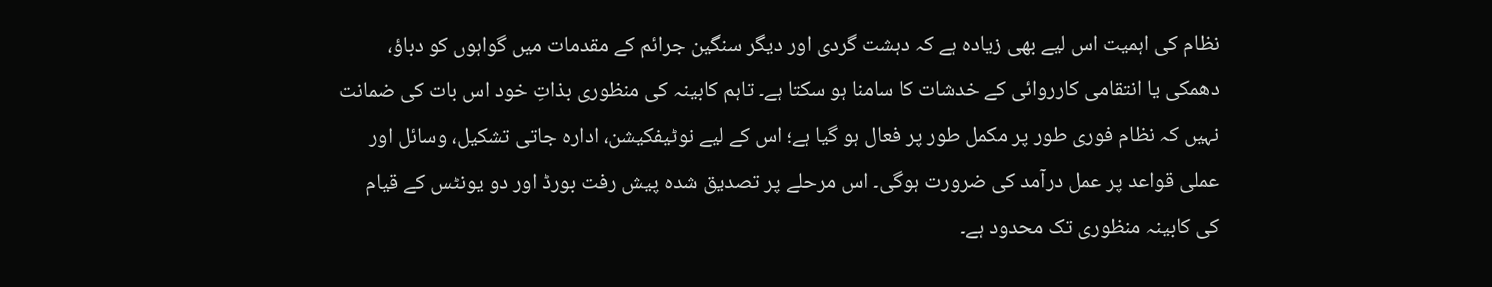نظام کی اہمیت اس لیے بھی زیادہ ہے کہ دہشت گردی اور دیگر سنگین جرائم کے مقدمات میں گواہوں کو دباؤ، دھمکی یا انتقامی کارروائی کے خدشات کا سامنا ہو سکتا ہے۔ تاہم کابینہ کی منظوری بذاتِ خود اس بات کی ضمانت نہیں کہ نظام فوری طور پر مکمل طور پر فعال ہو گیا ہے؛ اس کے لیے نوٹیفکیشن، ادارہ جاتی تشکیل، وسائل اور عملی قواعد پر عمل درآمد کی ضرورت ہوگی۔ اس مرحلے پر تصدیق شدہ پیش رفت بورڈ اور دو یونٹس کے قیام کی کابینہ منظوری تک محدود ہے۔